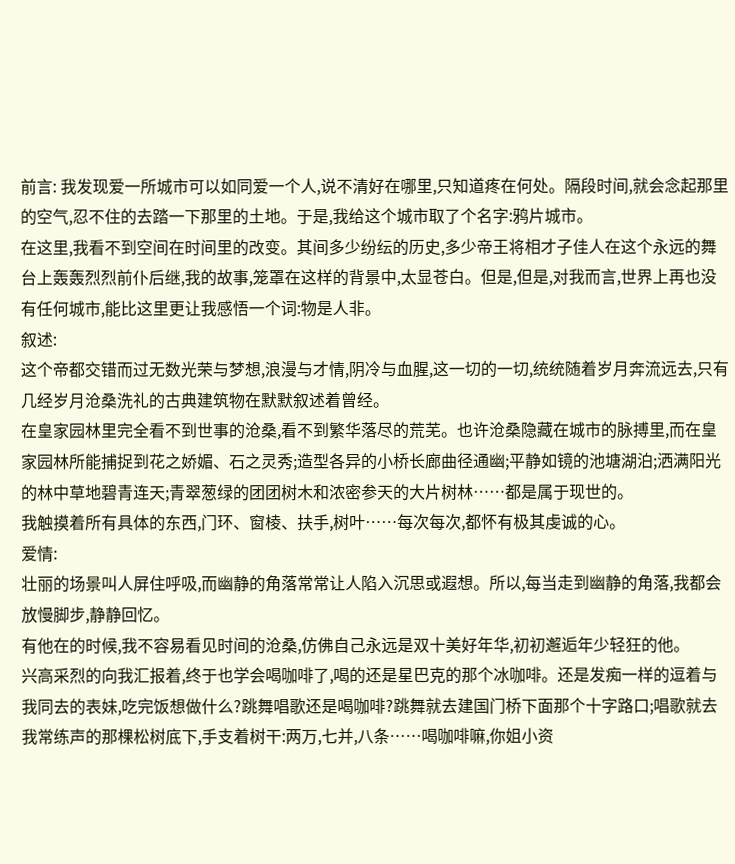前言: 我发现爱一所城市可以如同爱一个人,说不清好在哪里,只知道疼在何处。隔段时间,就会念起那里的空气,忍不住的去踏一下那里的土地。于是,我给这个城市取了个名字:鸦片城市。
在这里,我看不到空间在时间里的改变。其间多少纷纭的历史,多少帝王将相才子佳人在这个永远的舞台上轰轰烈烈前仆后继,我的故事,笼罩在这样的背景中,太显苍白。但是,但是,对我而言,世界上再也没有任何城市,能比这里更让我感悟一个词:物是人非。
叙述:
这个帝都交错而过无数光荣与梦想,浪漫与才情,阴冷与血腥,这一切的一切,统统随着岁月奔流远去,只有几经岁月沧桑洗礼的古典建筑物在默默叙述着曾经。
在皇家园林里完全看不到世事的沧桑,看不到繁华落尽的荒芜。也许沧桑隐藏在城市的脉搏里,而在皇家园林所能捕捉到花之娇媚、石之灵秀;造型各异的小桥长廊曲径通幽;平静如镜的池塘湖泊;洒满阳光的林中草地碧青连天;青翠葱绿的团团树木和浓密参天的大片树林……都是属于现世的。
我触摸着所有具体的东西,门环、窗棱、扶手,树叶……每次每次,都怀有极其虔诚的心。
爱情:
壮丽的场景叫人屏住呼吸,而幽静的角落常常让人陷入沉思或遐想。所以,每当走到幽静的角落,我都会放慢脚步,静静回忆。
有他在的时候,我不容易看见时间的沧桑,仿佛自己永远是双十美好年华,初初邂逅年少轻狂的他。
兴高采烈的向我汇报着,终于也学会喝咖啡了,喝的还是星巴克的那个冰咖啡。还是发痴一样的逗着与我同去的表妹,吃完饭想做什么?跳舞唱歌还是喝咖啡?跳舞就去建国门桥下面那个十字路口;唱歌就去我常练声的那棵松树底下,手支着树干:两万,七并,八条……喝咖啡嘛,你姐小资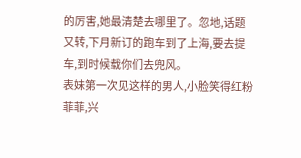的厉害,她最清楚去哪里了。忽地,话题又转,下月新订的跑车到了上海,要去提车,到时候载你们去兜风。
表妹第一次见这样的男人,小脸笑得红粉菲菲,兴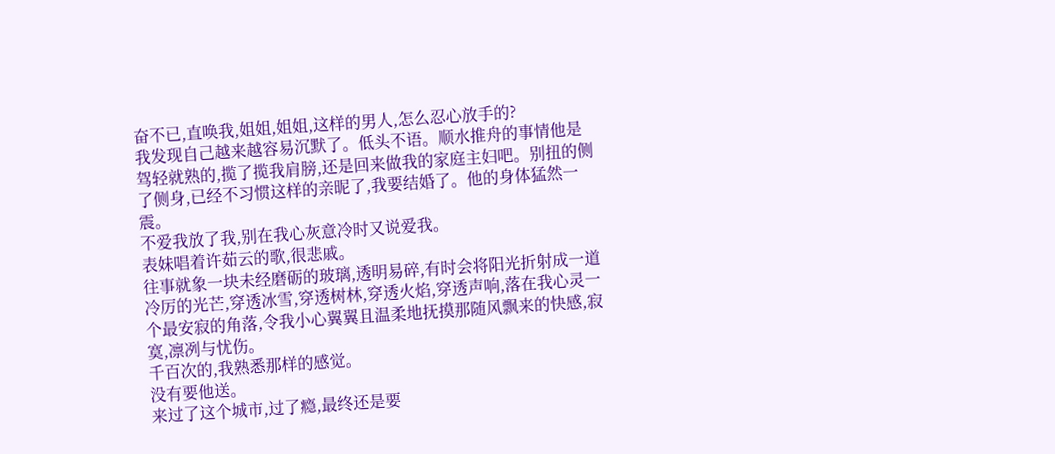奋不已,直唤我,姐姐,姐姐,这样的男人,怎么忍心放手的?
我发现自己越来越容易沉默了。低头不语。顺水推舟的事情他是驾轻就熟的,揽了揽我肩膀,还是回来做我的家庭主妇吧。别扭的侧了侧身,已经不习惯这样的亲昵了,我要结婚了。他的身体猛然一震。
不爱我放了我,别在我心灰意冷时又说爱我。
表妹唱着许茹云的歌,很悲戚。
往事就象一块未经磨砺的玻璃,透明易碎,有时会将阳光折射成一道冷厉的光芒,穿透冰雪,穿透树林,穿透火焰,穿透声响,落在我心灵一个最安寂的角落,令我小心翼翼且温柔地抚摸那随风飘来的快感,寂寞,凛冽与忧伤。
千百次的,我熟悉那样的感觉。
没有要他送。
来过了这个城市,过了瘾,最终还是要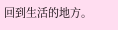回到生活的地方。